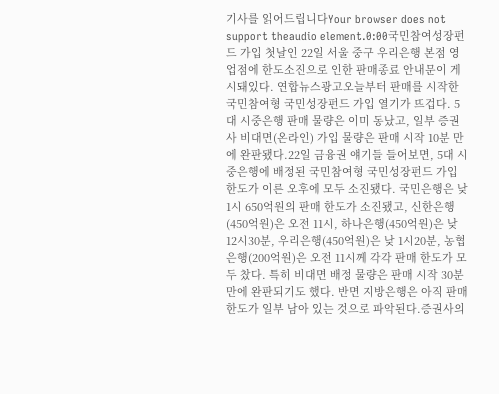기사를 읽어드립니다Your browser does not support theaudio element.0:00국민참여성장펀드 가입 첫날인 22일 서울 중구 우리은행 본점 영업점에 한도소진으로 인한 판매종료 안내문이 게시돼있다. 연합뉴스광고오늘부터 판매를 시작한 국민참여형 국민성장펀드 가입 열기가 뜨겁다. 5대 시중은행 판매 물량은 이미 동났고, 일부 증권사 비대면(온라인) 가입 물량은 판매 시작 10분 만에 완판됐다.22일 금융권 얘기들 들어보면, 5대 시중은행에 배정된 국민참여형 국민성장펀드 가입 한도가 이른 오후에 모두 소진됐다. 국민은행은 낮 1시 650억원의 판매 한도가 소진됐고, 신한은행(450억원)은 오전 11시, 하나은행(450억원)은 낮 12시30분, 우리은행(450억원)은 낮 1시20분, 농협은행(200억원)은 오전 11시께 각각 판매 한도가 모두 찼다. 특히 비대면 배정 물량은 판매 시작 30분 만에 완판되기도 했다. 반면 지방은행은 아직 판매 한도가 일부 남아 있는 것으로 파악된다.증권사의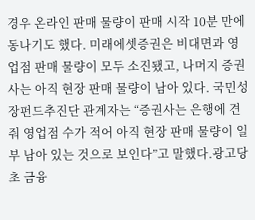경우 온라인 판매 물량이 판매 시작 10분 만에 동나기도 했다. 미래에셋증권은 비대면과 영업점 판매 물량이 모두 소진됐고, 나머지 증권사는 아직 현장 판매 물량이 남아 있다. 국민성장펀드추진단 관계자는 “증권사는 은행에 견줘 영업점 수가 적어 아직 현장 판매 물량이 일부 남아 있는 것으로 보인다”고 말했다.광고당초 금융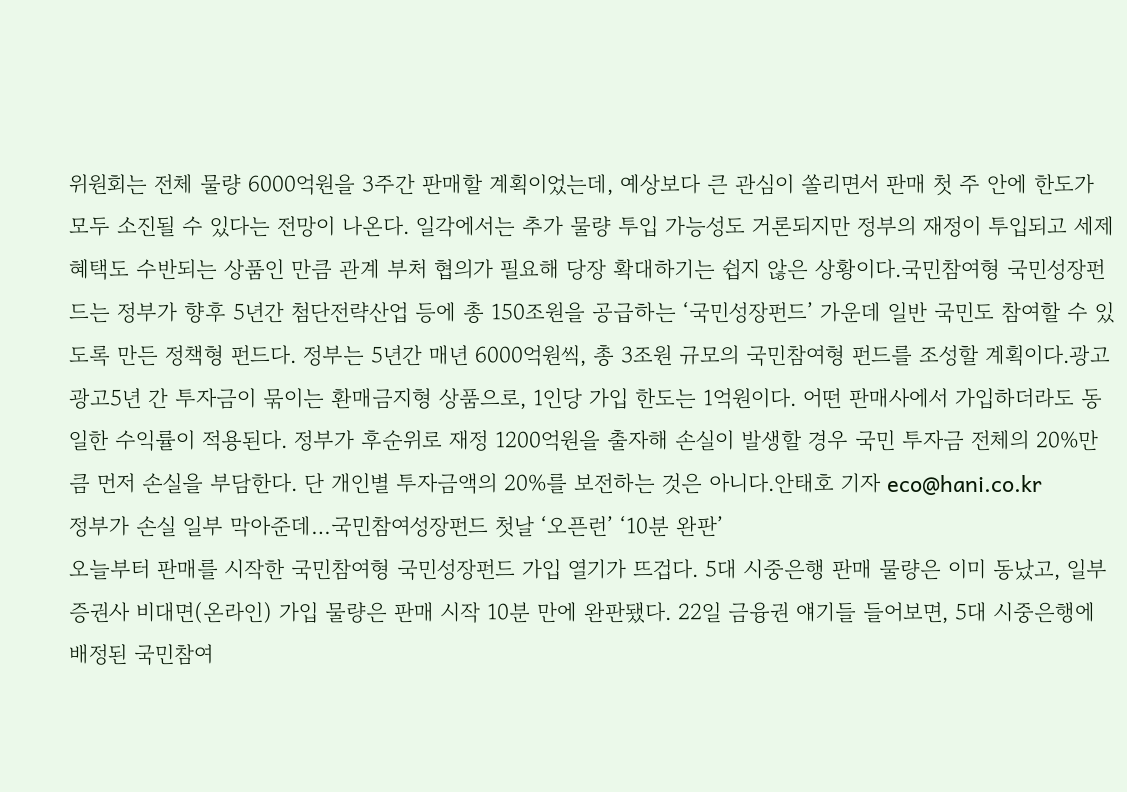위원회는 전체 물량 6000억원을 3주간 판매할 계획이었는데, 예상보다 큰 관심이 쏠리면서 판매 첫 주 안에 한도가 모두 소진될 수 있다는 전망이 나온다. 일각에서는 추가 물량 투입 가능성도 거론되지만 정부의 재정이 투입되고 세제 혜택도 수반되는 상품인 만큼 관계 부처 협의가 필요해 당장 확대하기는 쉽지 않은 상황이다.국민참여형 국민성장펀드는 정부가 향후 5년간 첨단전략산업 등에 총 150조원을 공급하는 ‘국민성장펀드’ 가운데 일반 국민도 참여할 수 있도록 만든 정책형 펀드다. 정부는 5년간 매년 6000억원씩, 총 3조원 규모의 국민참여형 펀드를 조성할 계획이다.광고광고5년 간 투자금이 묶이는 환매금지형 상품으로, 1인당 가입 한도는 1억원이다. 어떤 판매사에서 가입하더라도 동일한 수익률이 적용된다. 정부가 후순위로 재정 1200억원을 출자해 손실이 발생할 경우 국민 투자금 전체의 20%만큼 먼저 손실을 부담한다. 단 개인별 투자금액의 20%를 보전하는 것은 아니다.안태호 기자 eco@hani.co.kr
정부가 손실 일부 막아준데…국민참여성장펀드 첫날 ‘오픈런’ ‘10분 완판’
오늘부터 판매를 시작한 국민참여형 국민성장펀드 가입 열기가 뜨겁다. 5대 시중은행 판매 물량은 이미 동났고, 일부 증권사 비대면(온라인) 가입 물량은 판매 시작 10분 만에 완판됐다. 22일 금융권 얘기들 들어보면, 5대 시중은행에 배정된 국민참여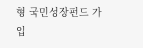형 국민성장펀드 가입